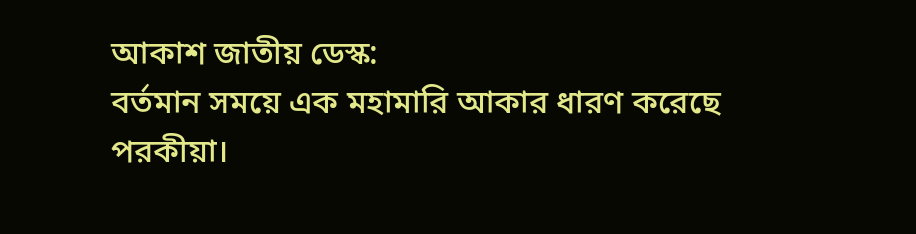আকাশ জাতীয় ডেস্ক:
বর্তমান সময়ে এক মহামারি আকার ধারণ করেছে পরকীয়া।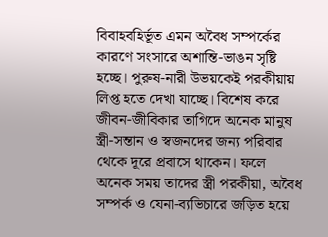বিবাহবহির্ভূত এমন অবৈধ সম্পর্কের কারণে সংসারে অশান্তি-ভাঙন সৃষ্টি হচ্ছে। পুরুষ-নারী উভয়কেই পরকীয়ায় লিপ্ত হতে দেখা যাচ্ছে। বিশেষ করে জীবন-জীবিকার তাগিদে অনেক মানুষ স্ত্রী-সন্তান ও স্বজনদের জন্য পরিবার থেকে দূরে প্রবাসে থাকেন। ফলে অনেক সময় তাদের স্ত্রী পরকীয়া, অবৈধ সম্পর্ক ও যেনা-ব্যভিচারে জড়িত হয়ে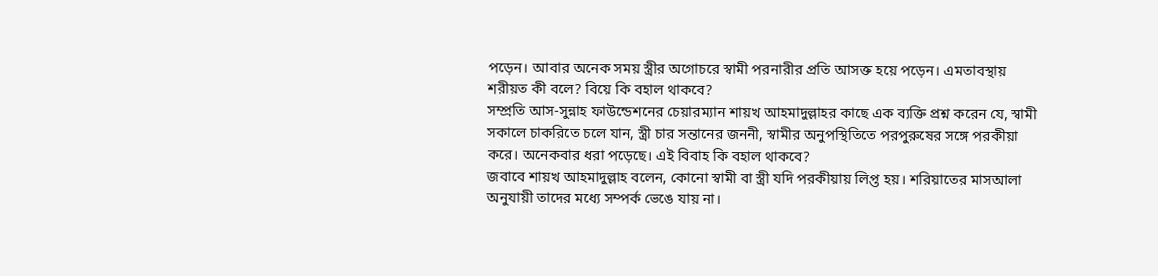পড়েন। আবার অনেক সময় স্ত্রীর অগোচরে স্বামী পরনারীর প্রতি আসক্ত হয়ে পড়েন। এমতাবস্থায় শরীয়ত কী বলে? বিয়ে কি বহাল থাকবে?
সম্প্রতি আস-সুন্নাহ ফাউন্ডেশনের চেয়ারম্যান শায়খ আহমাদুল্লাহর কাছে এক ব্যক্তি প্রশ্ন করেন যে, স্বামী সকালে চাকরিতে চলে যান, স্ত্রী চার সন্তানের জননী, স্বামীর অনুপস্থিতিতে পরপুরুষের সঙ্গে পরকীয়া করে। অনেকবার ধরা পড়েছে। এই বিবাহ কি বহাল থাকবে?
জবাবে শায়খ আহমাদুল্লাহ বলেন, কোনো স্বামী বা স্ত্রী যদি পরকীয়ায় লিপ্ত হয়। শরিয়াতের মাসআলা অনুযায়ী তাদের মধ্যে সম্পর্ক ভেঙে যায় না।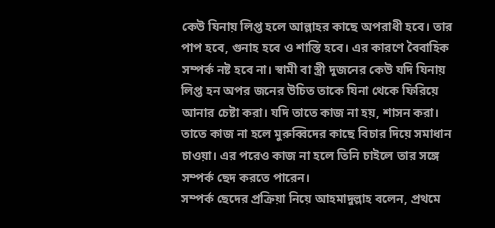কেউ যিনায় লিপ্ত হলে আল্লাহর কাছে অপরাধী হবে। তার পাপ হবে, গুনাহ হবে ও শাস্তি হবে। এর কারণে বৈবাহিক সম্পর্ক নষ্ট হবে না। স্বামী বা স্ত্রী দুজনের কেউ যদি যিনায় লিপ্ত হন অপর জনের উচিত তাকে যিনা থেকে ফিরিয়ে আনার চেষ্টা করা। যদি তাতে কাজ না হয়, শাসন করা। তাতে কাজ না হলে মুরুব্বিদের কাছে বিচার দিয়ে সমাধান চাওয়া। এর পরেও কাজ না হলে তিনি চাইলে তার সঙ্গে সম্পর্ক ছেদ করতে পারেন।
সম্পর্ক ছেদের প্রক্রিয়া নিয়ে আহমাদুল্লাহ বলেন, প্রথমে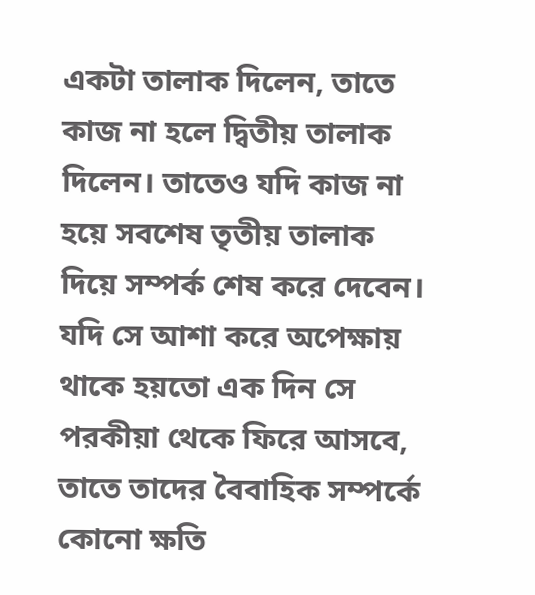একটা তালাক দিলেন, তাতে কাজ না হলে দ্বিতীয় তালাক দিলেন। তাতেও যদি কাজ না হয়ে সবশেষ তৃতীয় তালাক দিয়ে সম্পর্ক শেষ করে দেবেন। যদি সে আশা করে অপেক্ষায় থাকে হয়তো এক দিন সে পরকীয়া থেকে ফিরে আসবে, তাতে তাদের বৈবাহিক সম্পর্কে কোনো ক্ষতি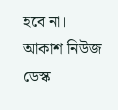হবে না।
আকাশ নিউজ ডেস্ক